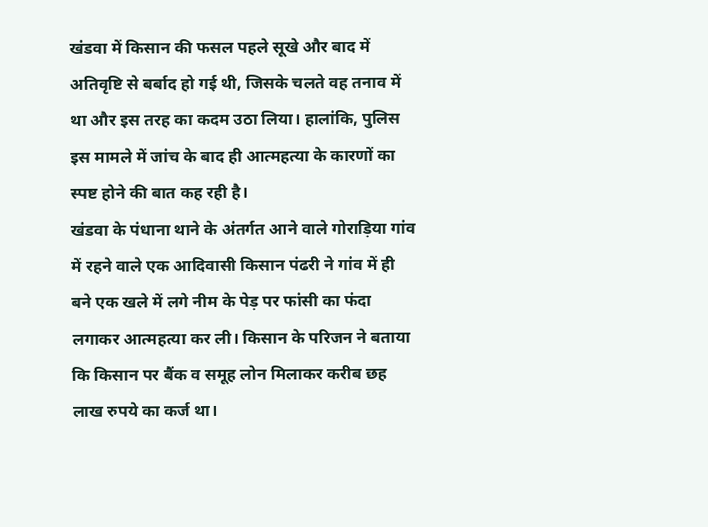खंडवा में किसान की फसल पहले सूखे और बाद में अतिवृष्टि से बर्बाद हो गई थी, जिसके चलते वह तनाव में था और इस तरह का कदम उठा लिया। हालांकि, पुलिस इस मामले में जांच के बाद ही आत्महत्या के कारणों का स्पष्ट होने की बात कह रही है।
खंडवा के पंधाना थाने के अंतर्गत आने वाले गोराड़िया गांव में रहने वाले एक आदिवासी किसान पंढरी ने गांव में ही बने एक खले में लगे नीम के पेड़ पर फांसी का फंदा लगाकर आत्महत्या कर ली। किसान के परिजन ने बताया कि किसान पर बैंक व समूह लोन मिलाकर करीब छह लाख रुपये का कर्ज था।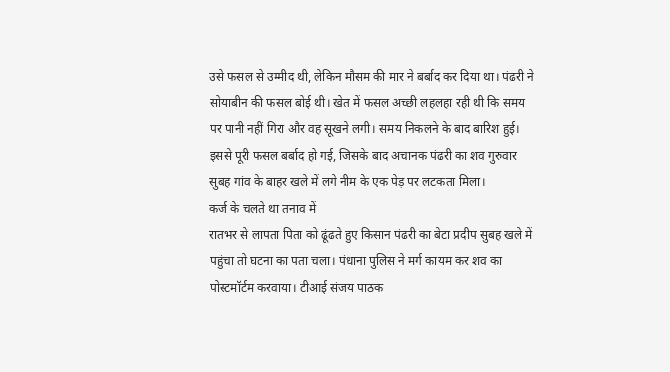उसे फसल से उम्मीद थी, लेकिन मौसम की मार ने बर्बाद कर दिया था। पंढरी ने सोयाबीन की फसल बोई थी। खेत में फसल अच्छी लहलहा रही थी कि समय पर पानी नहीं गिरा और वह सूखने लगी। समय निकलने के बाद बारिश हुई। इससे पूरी फसल बर्बाद हो गई, जिसके बाद अचानक पंढरी का शव गुरुवार सुबह गांव के बाहर खले में लगे नीम के एक पेड़ पर लटकता मिला।
कर्ज के चलते था तनाव में
रातभर से लापता पिता को ढूंढते हुए किसान पंढरी का बेटा प्रदीप सुबह खले में पहुंचा तो घटना का पता चला। पंधाना पुलिस ने मर्ग कायम कर शव का पोस्टमॉर्टम करवाया। टीआई संजय पाठक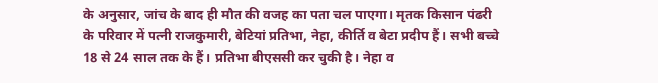के अनुसार, जांच के बाद ही मौत की वजह का पता चल पाएगा। मृतक किसान पंढरी के परिवार में पत्नी राजकुमारी, बेटियां प्रतिभा, नेहा, कीर्ति व बेटा प्रदीप हैं। सभी बच्चे 18 से 24 साल तक के हैं। प्रतिभा बीएससी कर चुकी है। नेहा व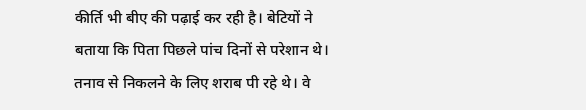कीर्ति भी बीए की पढ़ाई कर रही है। बेटियों ने बताया कि पिता पिछले पांच दिनों से परेशान थे। तनाव से निकलने के लिए शराब पी रहे थे। वे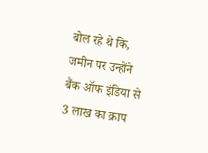बोल रहे थे कि, जमीन पर उन्होंने बैंक ऑफ इंडिया से 3 लाख का क्राप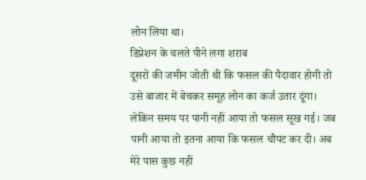लोन लिया था।
डिप्रेशन के चलते पीने लगा शराब
दूसरों की जमीन जोती थी कि फसल की पैदावार होगी तो उसे बाजार में बेचकर समूह लोन का कर्ज उतार दूंगा। लेकिन समय पर पानी नहीं आया तो फसल सूख गई। जब पानी आया तो इतना आया कि फसल चौपट कर दी। अब मेरे पास कुछ नहीं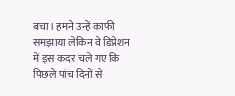बचा। हमने उन्हें काफी समझाया लेकिन वे डिप्रेशन में इस कदर चले गए कि पिछले पांच दिनों से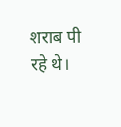शराब पी रहे थे।